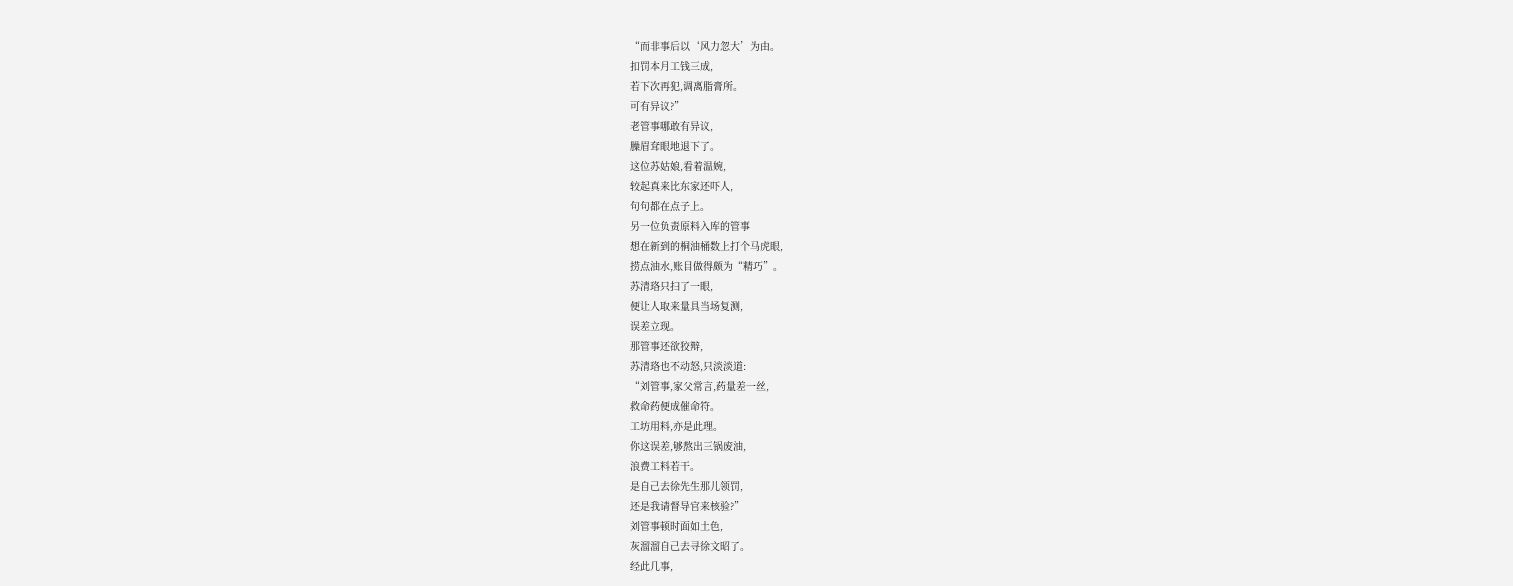“而非事后以‘风力忽大’为由。
扣罚本月工钱三成,
若下次再犯,调离脂膏所。
可有异议?”
老管事哪敢有异议,
臊眉耷眼地退下了。
这位苏姑娘,看着温婉,
较起真来比东家还吓人,
句句都在点子上。
另一位负责原料入库的管事
想在新到的桐油桶数上打个马虎眼,
捞点油水,账目做得颇为“精巧”。
苏清珞只扫了一眼,
便让人取来量具当场复测,
误差立现。
那管事还欲狡辩,
苏清珞也不动怒,只淡淡道:
“刘管事,家父常言,药量差一丝,
救命药便成催命符。
工坊用料,亦是此理。
你这误差,够熬出三锅废油,
浪费工料若干。
是自己去徐先生那儿领罚,
还是我请督导官来核验?”
刘管事顿时面如土色,
灰溜溜自己去寻徐文昭了。
经此几事,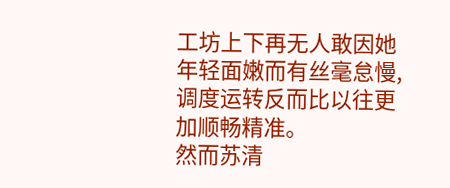工坊上下再无人敢因她年轻面嫩而有丝毫怠慢,
调度运转反而比以往更加顺畅精准。
然而苏清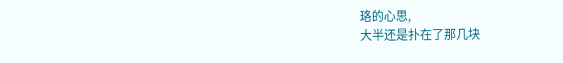珞的心思,
大半还是扑在了那几块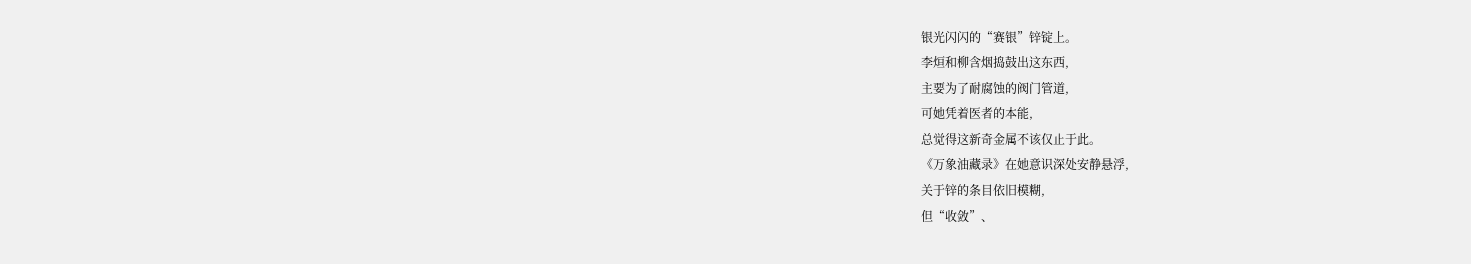银光闪闪的“赛银”锌锭上。
李烜和柳含烟捣鼓出这东西,
主要为了耐腐蚀的阀门管道,
可她凭着医者的本能,
总觉得这新奇金属不该仅止于此。
《万象油藏录》在她意识深处安静悬浮,
关于锌的条目依旧模糊,
但“收敛”、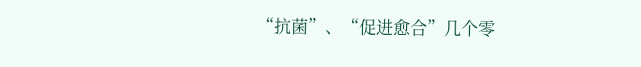“抗菌”、“促进愈合”几个零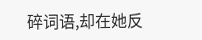碎词语,却在她反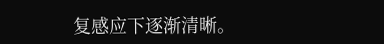复感应下逐渐清晰。